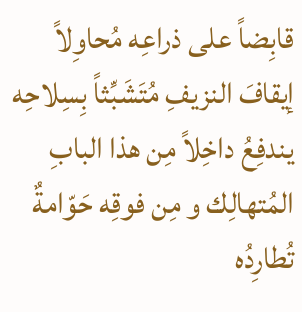قابِضاً على ذراعِه مُحاوِلاً إيقافَ النزيفِ مُتَشَبِّثاً بِسِلاحِه يندفِعُ داخِلاً مِن هذا البابِ المُتهالِك و مِن فوقِه حَوّامةٌ تُطارِدُه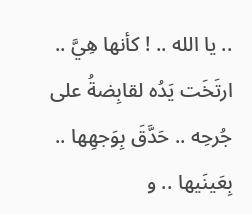.. يا الله .. ! كأنها هِيَّ .. ارتَخَت يَدُه لقابِضةُ على جُرحِه .. حَدَّقَ بِوَجهِها .. بِعَينَيها .. و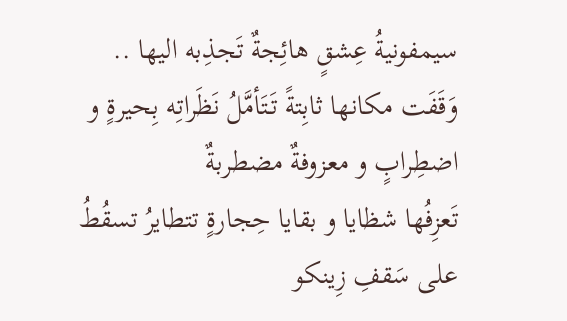سيمفونيةُ عِشقٍ هائِجةٌ تَجذِبه اليها .. وَقَفَت مكانها ثابِتةً تَتَأمَّلُ نَظَراتِه بِحيرةٍ و اضطِرابٍ و معزوفةٌ مضطربةٌ
تَعزِفُها شظايا و بقايا حِجارةٍ تتطايرُ تسقُطُ على سَقفِ زِينكو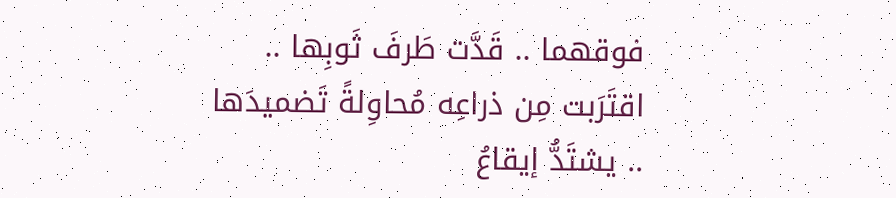فوقهما .. قَدَّت طَرفَ ثَوبِها .. اقتَرَبت مِن ذراعِه مُحاوِلةً تَضميدَها .. يشتَدُّ إيقاعُ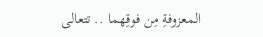المعزوفةِ مِن فوقِهما .. تتعالى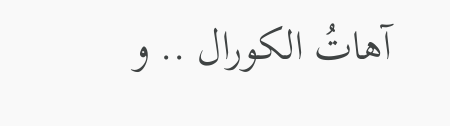آهاتُ الكورال .. و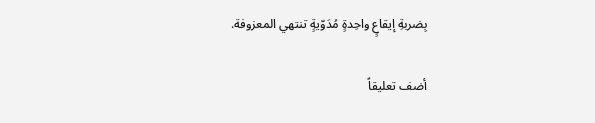بِضربةِ إيقاعٍ واحِدةٍ مُدَوّيةٍ تنتهي المعزوفة.

أضف تعليقاً